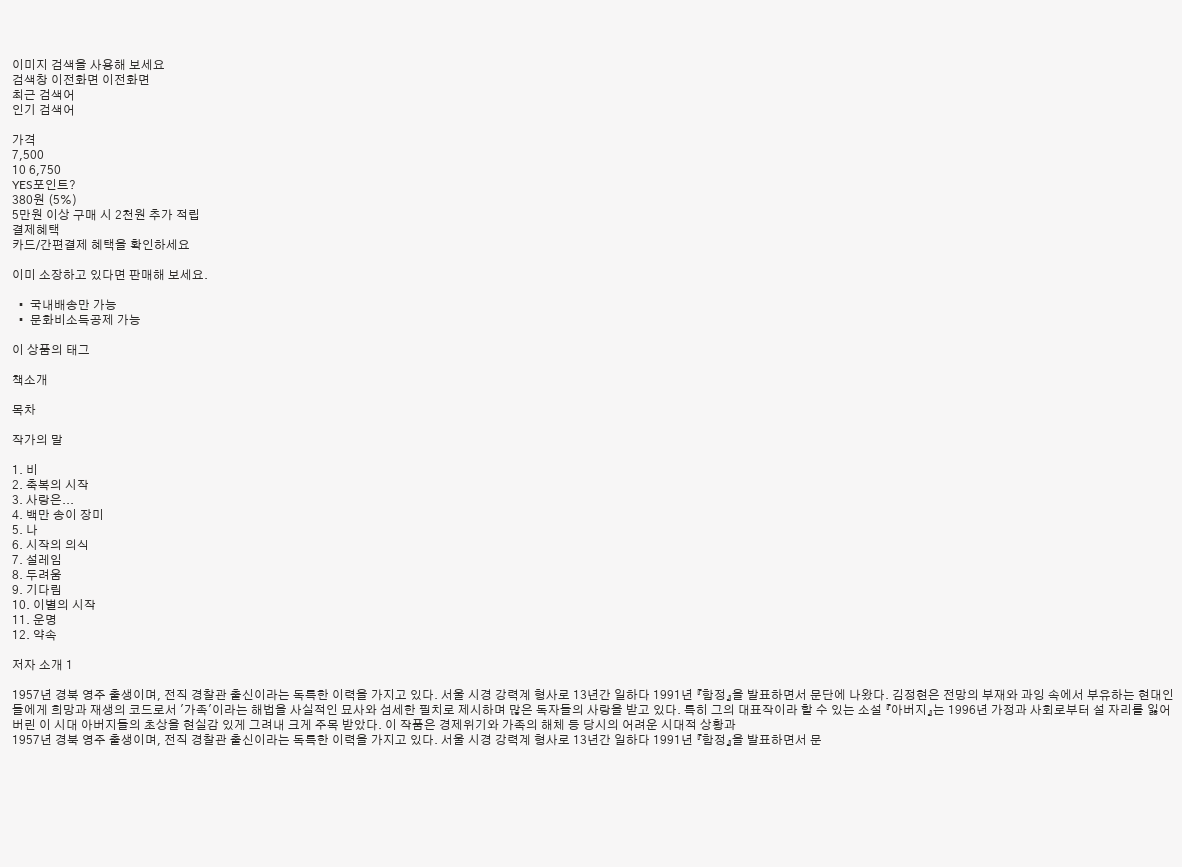이미지 검색을 사용해 보세요
검색창 이전화면 이전화면
최근 검색어
인기 검색어

가격
7,500
10 6,750
YES포인트?
380원 (5%)
5만원 이상 구매 시 2천원 추가 적립
결제혜택
카드/간편결제 혜택을 확인하세요

이미 소장하고 있다면 판매해 보세요.

  •  국내배송만 가능
  •  문화비소득공제 가능

이 상품의 태그

책소개

목차

작가의 말

1. 비
2. 축복의 시작
3. 사랑은...
4. 백만 송이 장미
5. 나
6. 시작의 의식
7. 설레임
8. 두려움
9. 기다림
10. 이별의 시작
11. 운명
12. 약속

저자 소개 1

1957년 경북 영주 출생이며, 전직 경찰관 출신이라는 독특한 이력을 가지고 있다. 서울 시경 강력계 형사로 13년간 일하다 1991년 『함정』을 발표하면서 문단에 나왔다. 김정현은 전망의 부재와 과잉 속에서 부유하는 현대인들에게 희망과 재생의 코드로서 '가족'이라는 해법을 사실적인 묘사와 섬세한 필치로 제시하며 많은 독자들의 사랑을 받고 있다. 특히 그의 대표작이라 할 수 있는 소설 『아버지』는 1996년 가정과 사회로부터 설 자리를 잃어버린 이 시대 아버지들의 초상을 현실감 있게 그려내 크게 주목 받았다. 이 작품은 경제위기와 가족의 해체 등 당시의 어려운 시대적 상황과
1957년 경북 영주 출생이며, 전직 경찰관 출신이라는 독특한 이력을 가지고 있다. 서울 시경 강력계 형사로 13년간 일하다 1991년 『함정』을 발표하면서 문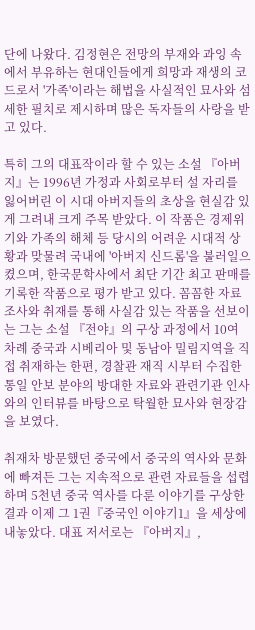단에 나왔다. 김정현은 전망의 부재와 과잉 속에서 부유하는 현대인들에게 희망과 재생의 코드로서 '가족'이라는 해법을 사실적인 묘사와 섬세한 필치로 제시하며 많은 독자들의 사랑을 받고 있다.

특히 그의 대표작이라 할 수 있는 소설 『아버지』는 1996년 가정과 사회로부터 설 자리를 잃어버린 이 시대 아버지들의 초상을 현실감 있게 그려내 크게 주목 받았다. 이 작품은 경제위기와 가족의 해체 등 당시의 어려운 시대적 상황과 맞물려 국내에 '아버지 신드롬'을 불러일으켰으며, 한국문학사에서 최단 기간 최고 판매를 기록한 작품으로 평가 받고 있다. 꼼꼼한 자료 조사와 취재를 통해 사실감 있는 작품을 선보이는 그는 소설 『전야』의 구상 과정에서 10여 차례 중국과 시베리아 및 동남아 밀림지역을 직접 취재하는 한편, 경찰관 재직 시부터 수집한 통일 안보 분야의 방대한 자료와 관련기관 인사와의 인터뷰를 바탕으로 탁월한 묘사와 현장감을 보였다.

취재차 방문했던 중국에서 중국의 역사와 문화에 빠져든 그는 지속적으로 관련 자료들을 섭렵하며 5천년 중국 역사를 다룬 이야기를 구상한 결과 이제 그 1권『중국인 이야기1』을 세상에 내놓았다. 대표 저서로는 『아버지』,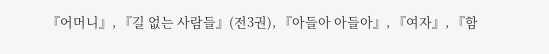『어머니』, 『길 없는 사람들』(전3권), 『아들아 아들아』, 『여자』, 『함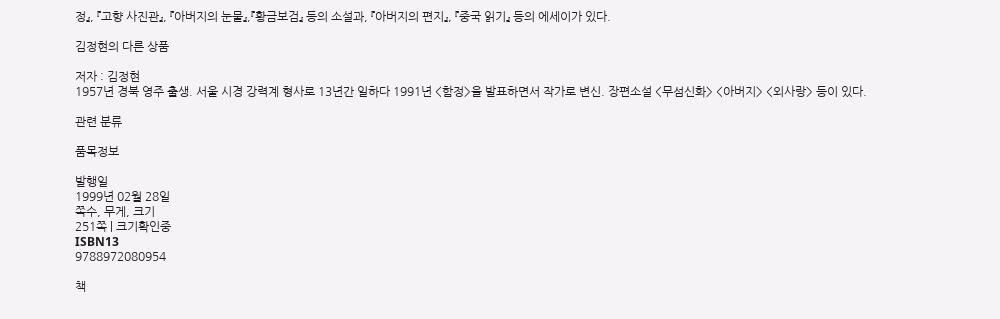정』, 『고향 사진관』, 『아버지의 눈물』,『황금보검』 등의 소설과, 『아버지의 편지』, 『중국 읽기』 등의 에세이가 있다.

김정현의 다른 상품

저자 : 김정현
1957년 경북 영주 출생. 서울 시경 강력계 형사로 13년간 일하다 1991년 <함정>을 발표하면서 작가로 변신. 장편소설 <무섬신화> <아버지> <외사랑> 등이 있다.

관련 분류

품목정보

발행일
1999년 02월 28일
쪽수, 무게, 크기
251쪽 | 크기확인중
ISBN13
9788972080954

책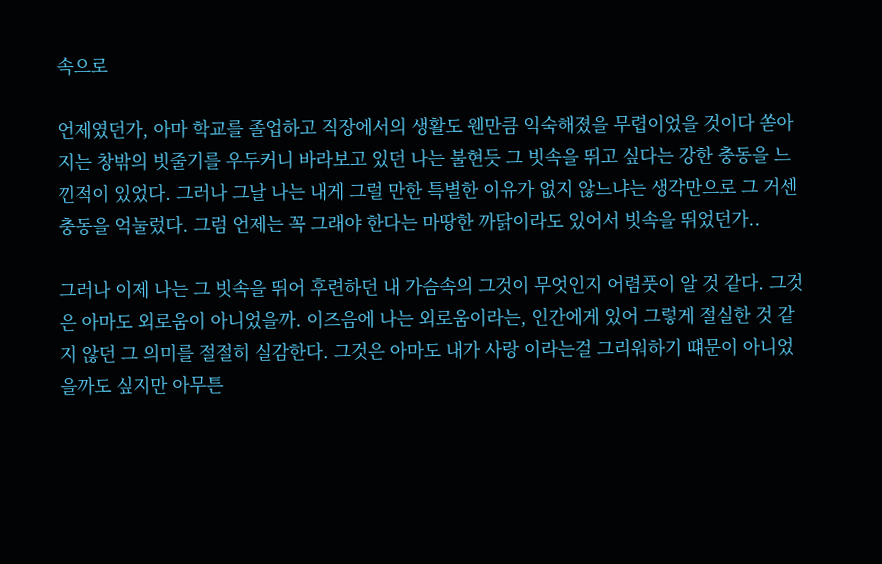속으로

언제였던가, 아마 학교를 졸업하고 직장에서의 생활도 웬만큼 익숙해졌을 무렵이었을 것이다 쏟아지는 창밖의 빗줄기를 우두커니 바라보고 있던 나는 불현듯 그 빗속을 뛰고 싶다는 강한 충동을 느낀적이 있었다. 그러나 그날 나는 내게 그럴 만한 특별한 이유가 없지 않느냐는 생각만으로 그 거센 충동을 억눌렀다. 그럼 언제는 꼭 그래야 한다는 마땅한 까닭이라도 있어서 빗속을 뛰었던가..

그러나 이제 나는 그 빗속을 뛰어 후련하던 내 가슴속의 그것이 무엇인지 어렴풋이 알 것 같다. 그것은 아마도 외로움이 아니었을까. 이즈음에 나는 외로움이라는, 인간에게 있어 그렇게 절실한 것 같지 않던 그 의미를 절절히 실감한다. 그것은 아마도 내가 사랑 이라는걸 그리워하기 떄문이 아니었을까도 싶지만 아무튼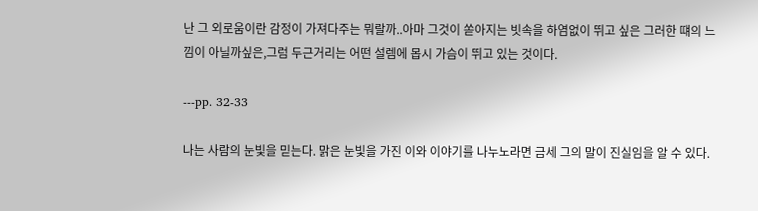난 그 외로움이란 감정이 가져다주는 뭐랄까..아마 그것이 쏟아지는 빗속을 하염없이 뛰고 싶은 그러한 떄의 느낌이 아닐까싶은,그럼 두근거리는 어떤 설렘에 몹시 가슴이 뛰고 있는 것이다.

---pp. 32-33

나는 사람의 눈빛을 믿는다. 맑은 눈빛을 가진 이와 이야기를 나누노라면 금세 그의 말이 진실임을 알 수 있다.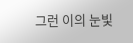그런 이의 눈빛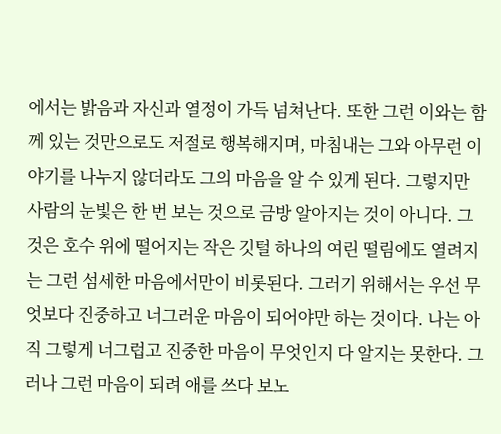에서는 밝음과 자신과 열정이 가득 넘쳐난다. 또한 그런 이와는 함께 있는 것만으로도 저절로 행복해지며, 마침내는 그와 아무런 이야기를 나누지 않더라도 그의 마음을 알 수 있게 된다. 그렇지만 사람의 눈빛은 한 번 보는 것으로 금방 알아지는 것이 아니다. 그것은 호수 위에 떨어지는 작은 깃털 하나의 여린 떨림에도 열려지는 그런 섬세한 마음에서만이 비롯된다. 그러기 위해서는 우선 무엇보다 진중하고 너그러운 마음이 되어야만 하는 것이다. 나는 아직 그렇게 너그럽고 진중한 마음이 무엇인지 다 알지는 못한다. 그러나 그런 마음이 되려 애를 쓰다 보노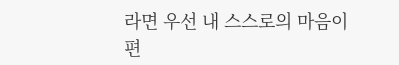라면 우선 내 스스로의 마음이 편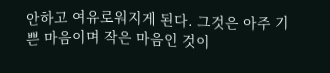안하고 여유로워지게 된다. 그것은 아주 기쁜 마음이며 작은 마음인 것이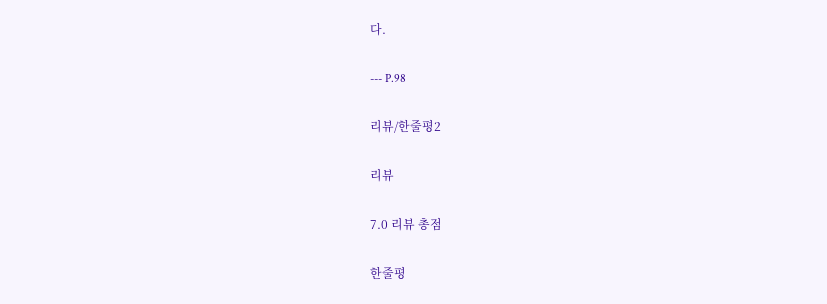다.

--- P.98

리뷰/한줄평2

리뷰

7.0 리뷰 총점

한줄평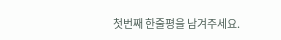첫번째 한줄평을 남겨주세요.